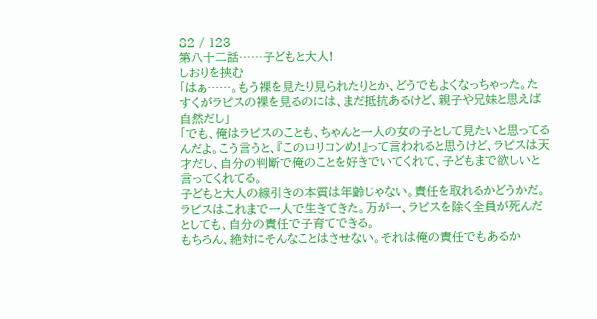82 / 123
第八十二話……子どもと大人!
しおりを挟む
「はぁ……。もう裸を見たり見られたりとか、どうでもよくなっちゃった。たすくがラピスの裸を見るのには、まだ抵抗あるけど、親子や兄妹と思えば自然だし」
「でも、俺はラピスのことも、ちゃんと一人の女の子として見たいと思ってるんだよ。こう言うと、『このロリコンめ!』って言われると思うけど、ラピスは天才だし、自分の判断で俺のことを好きでいてくれて、子どもまで欲しいと言ってくれてる。
子どもと大人の線引きの本質は年齢じゃない。責任を取れるかどうかだ。ラピスはこれまで一人で生きてきた。万が一、ラピスを除く全員が死んだとしても、自分の責任で子育てできる。
もちろん、絶対にそんなことはさせない。それは俺の責任でもあるか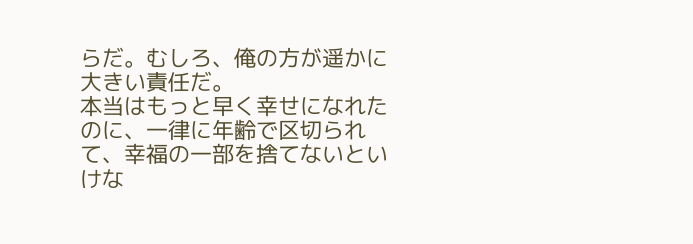らだ。むしろ、俺の方が遥かに大きい責任だ。
本当はもっと早く幸せになれたのに、一律に年齢で区切られて、幸福の一部を捨てないといけな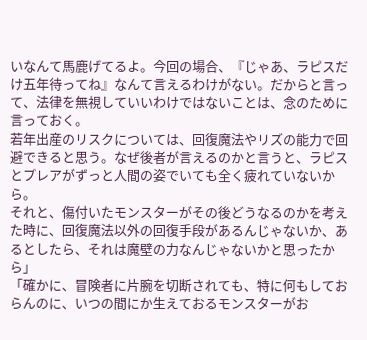いなんて馬鹿げてるよ。今回の場合、『じゃあ、ラピスだけ五年待ってね』なんて言えるわけがない。だからと言って、法律を無視していいわけではないことは、念のために言っておく。
若年出産のリスクについては、回復魔法やリズの能力で回避できると思う。なぜ後者が言えるのかと言うと、ラピスとプレアがずっと人間の姿でいても全く疲れていないから。
それと、傷付いたモンスターがその後どうなるのかを考えた時に、回復魔法以外の回復手段があるんじゃないか、あるとしたら、それは魔壁の力なんじゃないかと思ったから」
「確かに、冒険者に片腕を切断されても、特に何もしておらんのに、いつの間にか生えておるモンスターがお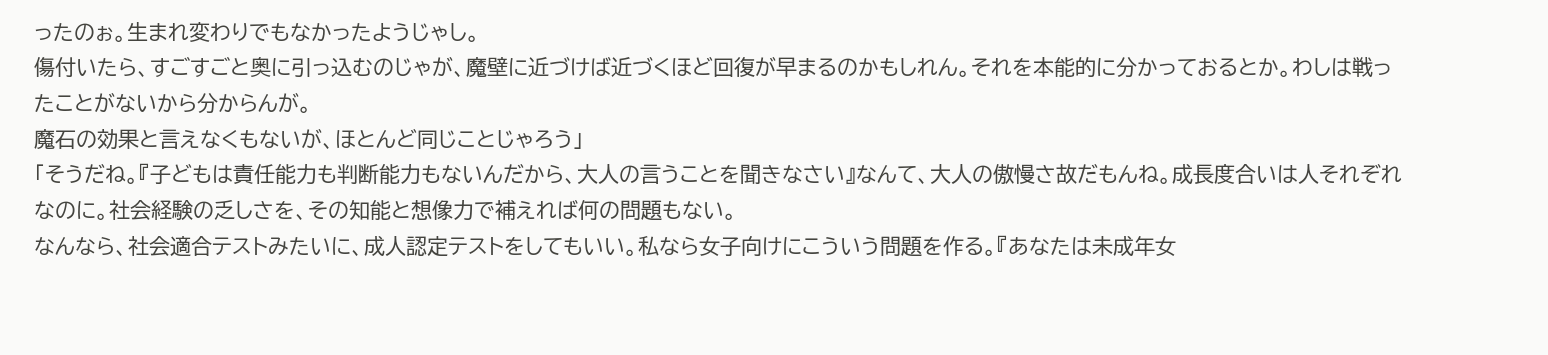ったのぉ。生まれ変わりでもなかったようじゃし。
傷付いたら、すごすごと奥に引っ込むのじゃが、魔壁に近づけば近づくほど回復が早まるのかもしれん。それを本能的に分かっておるとか。わしは戦ったことがないから分からんが。
魔石の効果と言えなくもないが、ほとんど同じことじゃろう」
「そうだね。『子どもは責任能力も判断能力もないんだから、大人の言うことを聞きなさい』なんて、大人の傲慢さ故だもんね。成長度合いは人それぞれなのに。社会経験の乏しさを、その知能と想像力で補えれば何の問題もない。
なんなら、社会適合テストみたいに、成人認定テストをしてもいい。私なら女子向けにこういう問題を作る。『あなたは未成年女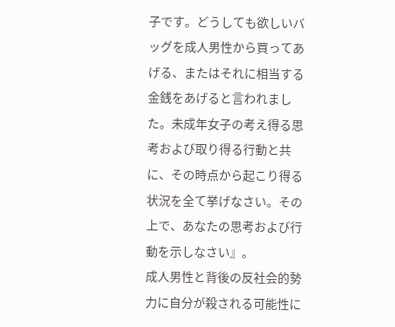子です。どうしても欲しいバッグを成人男性から買ってあげる、またはそれに相当する金銭をあげると言われました。未成年女子の考え得る思考および取り得る行動と共に、その時点から起こり得る状況を全て挙げなさい。その上で、あなたの思考および行動を示しなさい』。
成人男性と背後の反社会的勢力に自分が殺される可能性に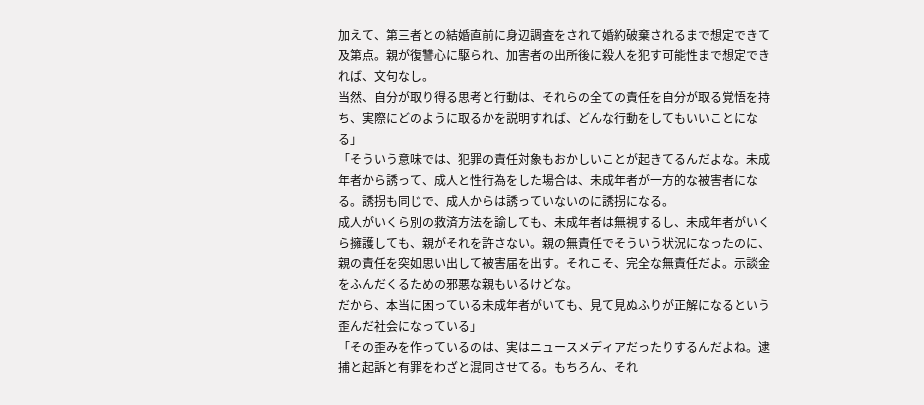加えて、第三者との結婚直前に身辺調査をされて婚約破棄されるまで想定できて及第点。親が復讐心に駆られ、加害者の出所後に殺人を犯す可能性まで想定できれば、文句なし。
当然、自分が取り得る思考と行動は、それらの全ての責任を自分が取る覚悟を持ち、実際にどのように取るかを説明すれば、どんな行動をしてもいいことになる」
「そういう意味では、犯罪の責任対象もおかしいことが起きてるんだよな。未成年者から誘って、成人と性行為をした場合は、未成年者が一方的な被害者になる。誘拐も同じで、成人からは誘っていないのに誘拐になる。
成人がいくら別の救済方法を諭しても、未成年者は無視するし、未成年者がいくら擁護しても、親がそれを許さない。親の無責任でそういう状況になったのに、親の責任を突如思い出して被害届を出す。それこそ、完全な無責任だよ。示談金をふんだくるための邪悪な親もいるけどな。
だから、本当に困っている未成年者がいても、見て見ぬふりが正解になるという歪んだ社会になっている」
「その歪みを作っているのは、実はニュースメディアだったりするんだよね。逮捕と起訴と有罪をわざと混同させてる。もちろん、それ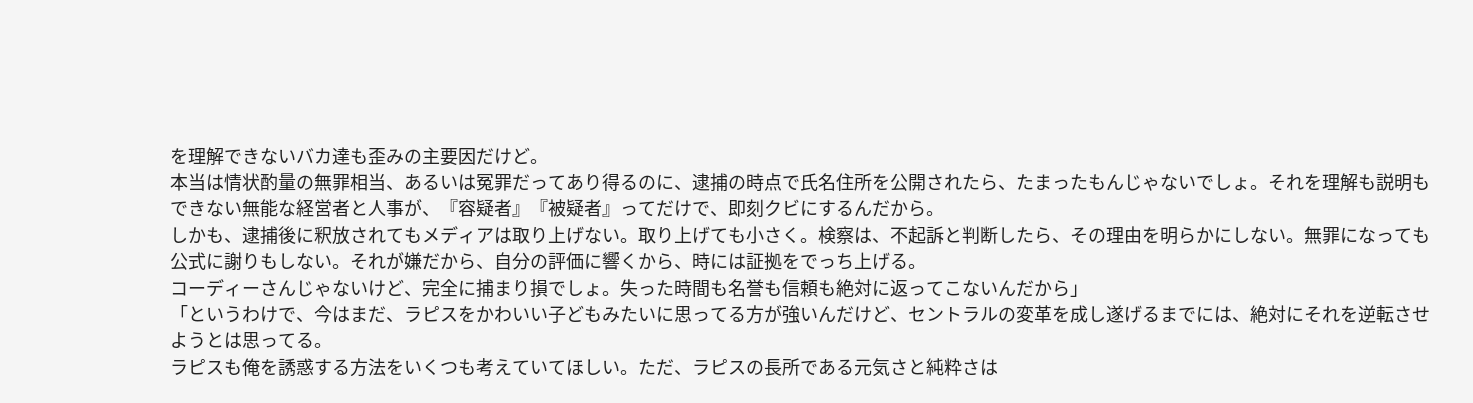を理解できないバカ達も歪みの主要因だけど。
本当は情状酌量の無罪相当、あるいは冤罪だってあり得るのに、逮捕の時点で氏名住所を公開されたら、たまったもんじゃないでしょ。それを理解も説明もできない無能な経営者と人事が、『容疑者』『被疑者』ってだけで、即刻クビにするんだから。
しかも、逮捕後に釈放されてもメディアは取り上げない。取り上げても小さく。検察は、不起訴と判断したら、その理由を明らかにしない。無罪になっても公式に謝りもしない。それが嫌だから、自分の評価に響くから、時には証拠をでっち上げる。
コーディーさんじゃないけど、完全に捕まり損でしょ。失った時間も名誉も信頼も絶対に返ってこないんだから」
「というわけで、今はまだ、ラピスをかわいい子どもみたいに思ってる方が強いんだけど、セントラルの変革を成し遂げるまでには、絶対にそれを逆転させようとは思ってる。
ラピスも俺を誘惑する方法をいくつも考えていてほしい。ただ、ラピスの長所である元気さと純粋さは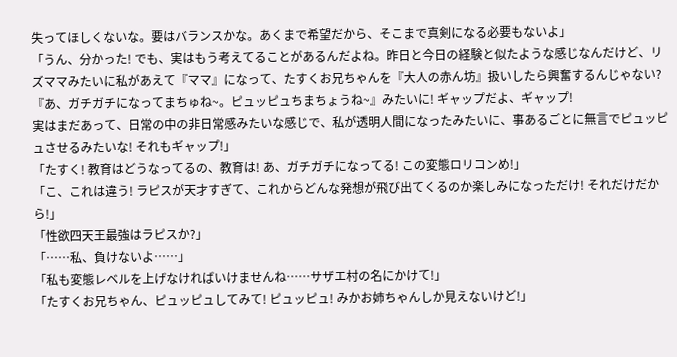失ってほしくないな。要はバランスかな。あくまで希望だから、そこまで真剣になる必要もないよ」
「うん、分かった! でも、実はもう考えてることがあるんだよね。昨日と今日の経験と似たような感じなんだけど、リズママみたいに私があえて『ママ』になって、たすくお兄ちゃんを『大人の赤ん坊』扱いしたら興奮するんじゃない?
『あ、ガチガチになってまちゅね~。ピュッピュちまちょうね~』みたいに! ギャップだよ、ギャップ!
実はまだあって、日常の中の非日常感みたいな感じで、私が透明人間になったみたいに、事あるごとに無言でピュッピュさせるみたいな! それもギャップ!」
「たすく! 教育はどうなってるの、教育は! あ、ガチガチになってる! この変態ロリコンめ!」
「こ、これは違う! ラピスが天才すぎて、これからどんな発想が飛び出てくるのか楽しみになっただけ! それだけだから!」
「性欲四天王最強はラピスか?」
「……私、負けないよ……」
「私も変態レベルを上げなければいけませんね……サザエ村の名にかけて!」
「たすくお兄ちゃん、ピュッピュしてみて! ピュッピュ! みかお姉ちゃんしか見えないけど!」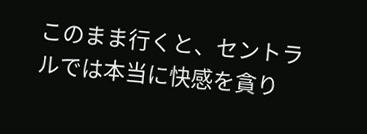このまま行くと、セントラルでは本当に快感を貪り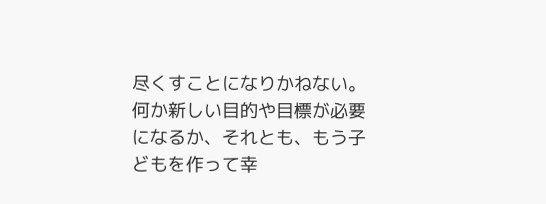尽くすことになりかねない。
何か新しい目的や目標が必要になるか、それとも、もう子どもを作って幸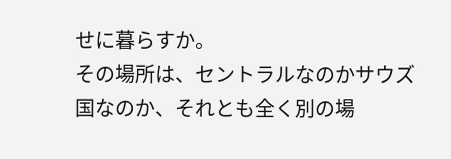せに暮らすか。
その場所は、セントラルなのかサウズ国なのか、それとも全く別の場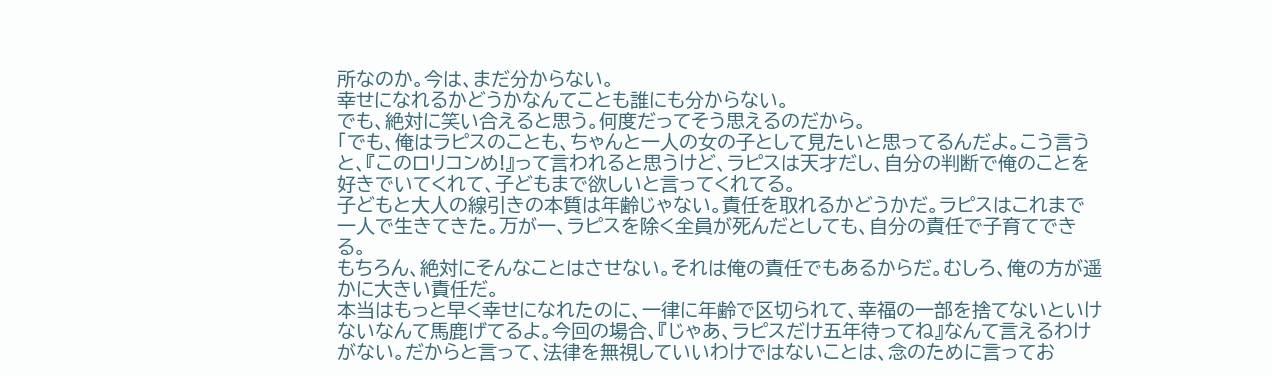所なのか。今は、まだ分からない。
幸せになれるかどうかなんてことも誰にも分からない。
でも、絶対に笑い合えると思う。何度だってそう思えるのだから。
「でも、俺はラピスのことも、ちゃんと一人の女の子として見たいと思ってるんだよ。こう言うと、『このロリコンめ!』って言われると思うけど、ラピスは天才だし、自分の判断で俺のことを好きでいてくれて、子どもまで欲しいと言ってくれてる。
子どもと大人の線引きの本質は年齢じゃない。責任を取れるかどうかだ。ラピスはこれまで一人で生きてきた。万が一、ラピスを除く全員が死んだとしても、自分の責任で子育てできる。
もちろん、絶対にそんなことはさせない。それは俺の責任でもあるからだ。むしろ、俺の方が遥かに大きい責任だ。
本当はもっと早く幸せになれたのに、一律に年齢で区切られて、幸福の一部を捨てないといけないなんて馬鹿げてるよ。今回の場合、『じゃあ、ラピスだけ五年待ってね』なんて言えるわけがない。だからと言って、法律を無視していいわけではないことは、念のために言ってお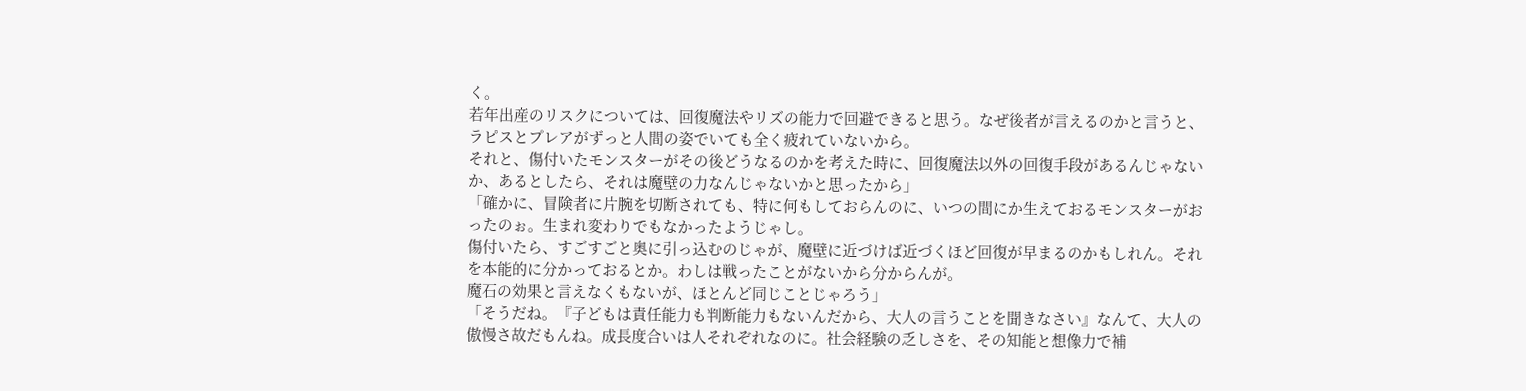く。
若年出産のリスクについては、回復魔法やリズの能力で回避できると思う。なぜ後者が言えるのかと言うと、ラピスとプレアがずっと人間の姿でいても全く疲れていないから。
それと、傷付いたモンスターがその後どうなるのかを考えた時に、回復魔法以外の回復手段があるんじゃないか、あるとしたら、それは魔壁の力なんじゃないかと思ったから」
「確かに、冒険者に片腕を切断されても、特に何もしておらんのに、いつの間にか生えておるモンスターがおったのぉ。生まれ変わりでもなかったようじゃし。
傷付いたら、すごすごと奥に引っ込むのじゃが、魔壁に近づけば近づくほど回復が早まるのかもしれん。それを本能的に分かっておるとか。わしは戦ったことがないから分からんが。
魔石の効果と言えなくもないが、ほとんど同じことじゃろう」
「そうだね。『子どもは責任能力も判断能力もないんだから、大人の言うことを聞きなさい』なんて、大人の傲慢さ故だもんね。成長度合いは人それぞれなのに。社会経験の乏しさを、その知能と想像力で補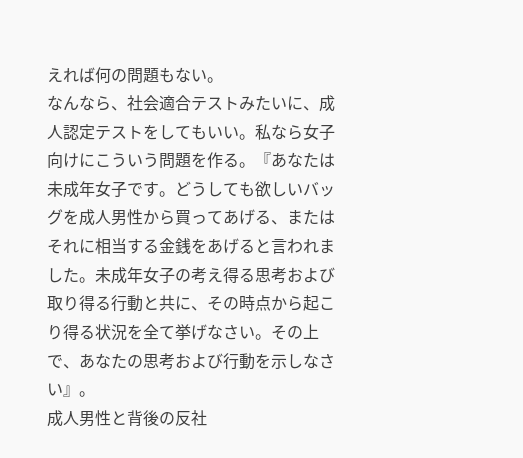えれば何の問題もない。
なんなら、社会適合テストみたいに、成人認定テストをしてもいい。私なら女子向けにこういう問題を作る。『あなたは未成年女子です。どうしても欲しいバッグを成人男性から買ってあげる、またはそれに相当する金銭をあげると言われました。未成年女子の考え得る思考および取り得る行動と共に、その時点から起こり得る状況を全て挙げなさい。その上で、あなたの思考および行動を示しなさい』。
成人男性と背後の反社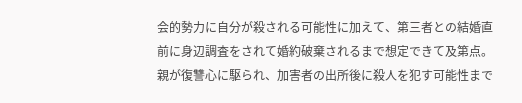会的勢力に自分が殺される可能性に加えて、第三者との結婚直前に身辺調査をされて婚約破棄されるまで想定できて及第点。親が復讐心に駆られ、加害者の出所後に殺人を犯す可能性まで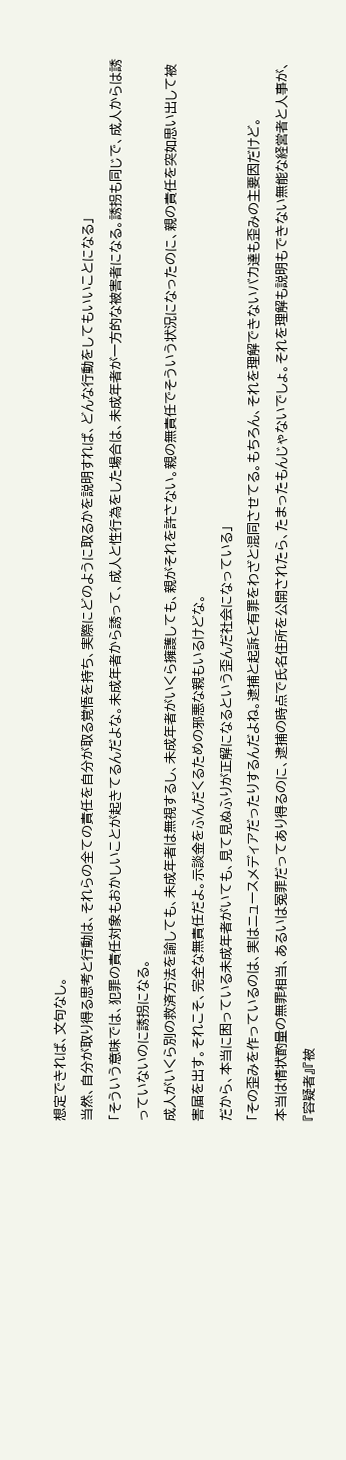想定できれば、文句なし。
当然、自分が取り得る思考と行動は、それらの全ての責任を自分が取る覚悟を持ち、実際にどのように取るかを説明すれば、どんな行動をしてもいいことになる」
「そういう意味では、犯罪の責任対象もおかしいことが起きてるんだよな。未成年者から誘って、成人と性行為をした場合は、未成年者が一方的な被害者になる。誘拐も同じで、成人からは誘っていないのに誘拐になる。
成人がいくら別の救済方法を諭しても、未成年者は無視するし、未成年者がいくら擁護しても、親がそれを許さない。親の無責任でそういう状況になったのに、親の責任を突如思い出して被害届を出す。それこそ、完全な無責任だよ。示談金をふんだくるための邪悪な親もいるけどな。
だから、本当に困っている未成年者がいても、見て見ぬふりが正解になるという歪んだ社会になっている」
「その歪みを作っているのは、実はニュースメディアだったりするんだよね。逮捕と起訴と有罪をわざと混同させてる。もちろん、それを理解できないバカ達も歪みの主要因だけど。
本当は情状酌量の無罪相当、あるいは冤罪だってあり得るのに、逮捕の時点で氏名住所を公開されたら、たまったもんじゃないでしょ。それを理解も説明もできない無能な経営者と人事が、『容疑者』『被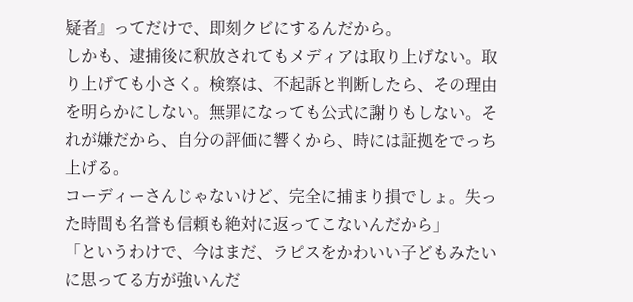疑者』ってだけで、即刻クビにするんだから。
しかも、逮捕後に釈放されてもメディアは取り上げない。取り上げても小さく。検察は、不起訴と判断したら、その理由を明らかにしない。無罪になっても公式に謝りもしない。それが嫌だから、自分の評価に響くから、時には証拠をでっち上げる。
コーディーさんじゃないけど、完全に捕まり損でしょ。失った時間も名誉も信頼も絶対に返ってこないんだから」
「というわけで、今はまだ、ラピスをかわいい子どもみたいに思ってる方が強いんだ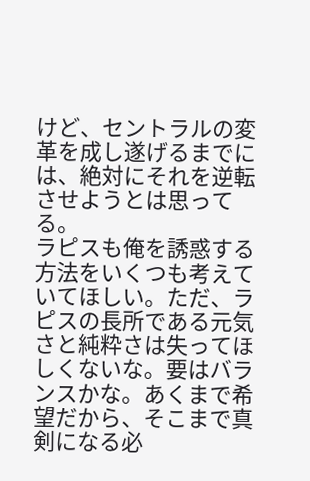けど、セントラルの変革を成し遂げるまでには、絶対にそれを逆転させようとは思ってる。
ラピスも俺を誘惑する方法をいくつも考えていてほしい。ただ、ラピスの長所である元気さと純粋さは失ってほしくないな。要はバランスかな。あくまで希望だから、そこまで真剣になる必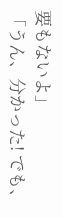要もないよ」
「うん、分かった! でも、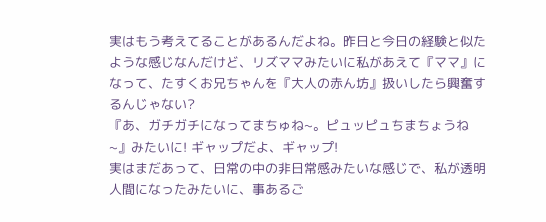実はもう考えてることがあるんだよね。昨日と今日の経験と似たような感じなんだけど、リズママみたいに私があえて『ママ』になって、たすくお兄ちゃんを『大人の赤ん坊』扱いしたら興奮するんじゃない?
『あ、ガチガチになってまちゅね~。ピュッピュちまちょうね~』みたいに! ギャップだよ、ギャップ!
実はまだあって、日常の中の非日常感みたいな感じで、私が透明人間になったみたいに、事あるご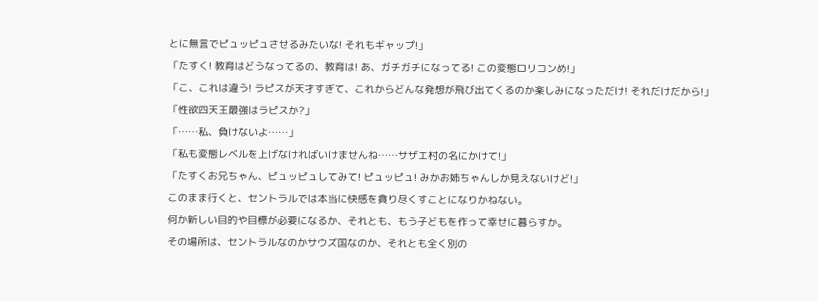とに無言でピュッピュさせるみたいな! それもギャップ!」
「たすく! 教育はどうなってるの、教育は! あ、ガチガチになってる! この変態ロリコンめ!」
「こ、これは違う! ラピスが天才すぎて、これからどんな発想が飛び出てくるのか楽しみになっただけ! それだけだから!」
「性欲四天王最強はラピスか?」
「……私、負けないよ……」
「私も変態レベルを上げなければいけませんね……サザエ村の名にかけて!」
「たすくお兄ちゃん、ピュッピュしてみて! ピュッピュ! みかお姉ちゃんしか見えないけど!」
このまま行くと、セントラルでは本当に快感を貪り尽くすことになりかねない。
何か新しい目的や目標が必要になるか、それとも、もう子どもを作って幸せに暮らすか。
その場所は、セントラルなのかサウズ国なのか、それとも全く別の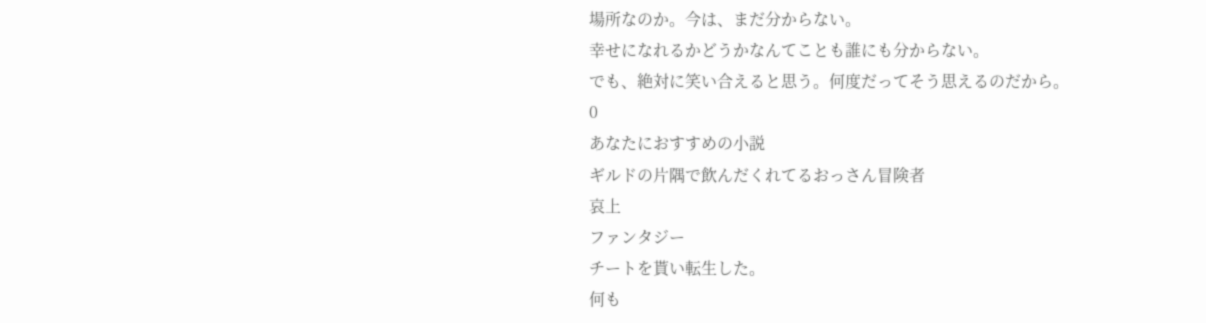場所なのか。今は、まだ分からない。
幸せになれるかどうかなんてことも誰にも分からない。
でも、絶対に笑い合えると思う。何度だってそう思えるのだから。
0
あなたにおすすめの小説
ギルドの片隅で飲んだくれてるおっさん冒険者
哀上
ファンタジー
チートを貰い転生した。
何も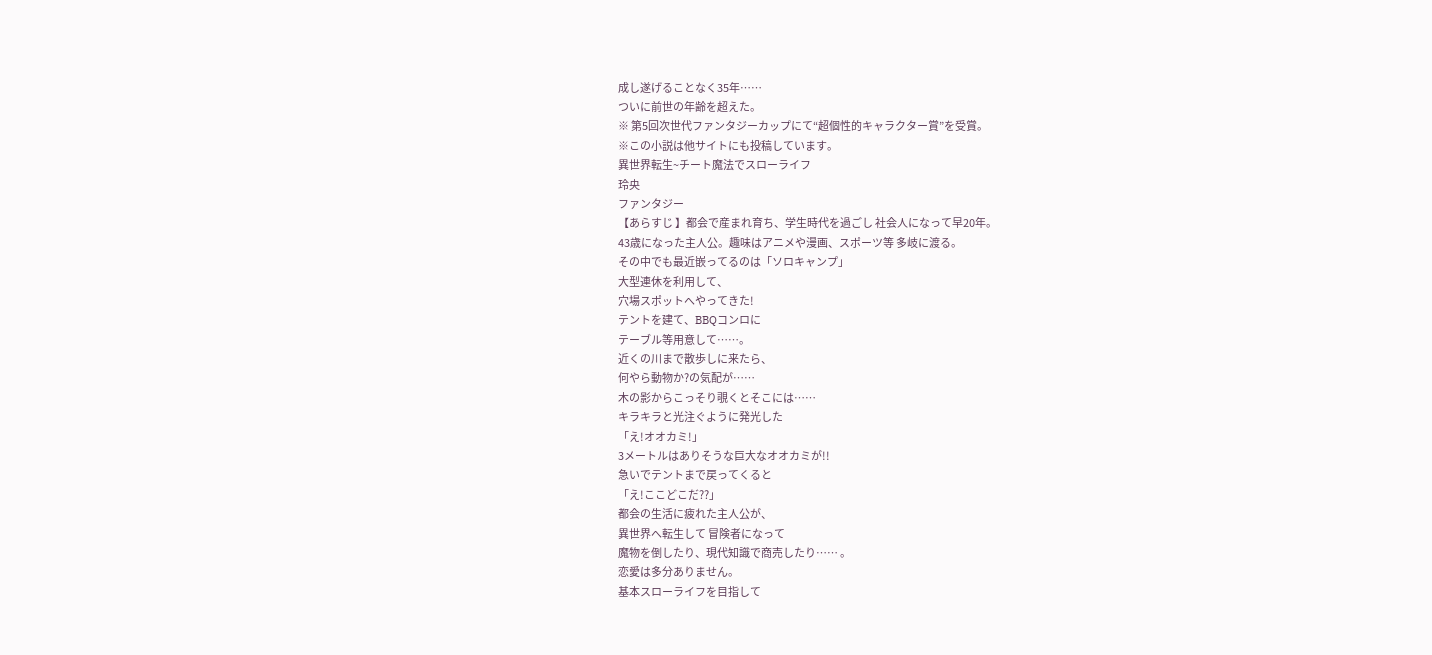成し遂げることなく35年……
ついに前世の年齢を超えた。
※ 第5回次世代ファンタジーカップにて“超個性的キャラクター賞”を受賞。
※この小説は他サイトにも投稿しています。
異世界転生~チート魔法でスローライフ
玲央
ファンタジー
【あらすじ 】都会で産まれ育ち、学生時代を過ごし 社会人になって早20年。
43歳になった主人公。趣味はアニメや漫画、スポーツ等 多岐に渡る。
その中でも最近嵌ってるのは「ソロキャンプ」
大型連休を利用して、
穴場スポットへやってきた!
テントを建て、BBQコンロに
テーブル等用意して……。
近くの川まで散歩しに来たら、
何やら動物か?の気配が……
木の影からこっそり覗くとそこには……
キラキラと光注ぐように発光した
「え!オオカミ!」
3メートルはありそうな巨大なオオカミが!!
急いでテントまで戻ってくると
「え!ここどこだ??」
都会の生活に疲れた主人公が、
異世界へ転生して 冒険者になって
魔物を倒したり、現代知識で商売したり…… 。
恋愛は多分ありません。
基本スローライフを目指して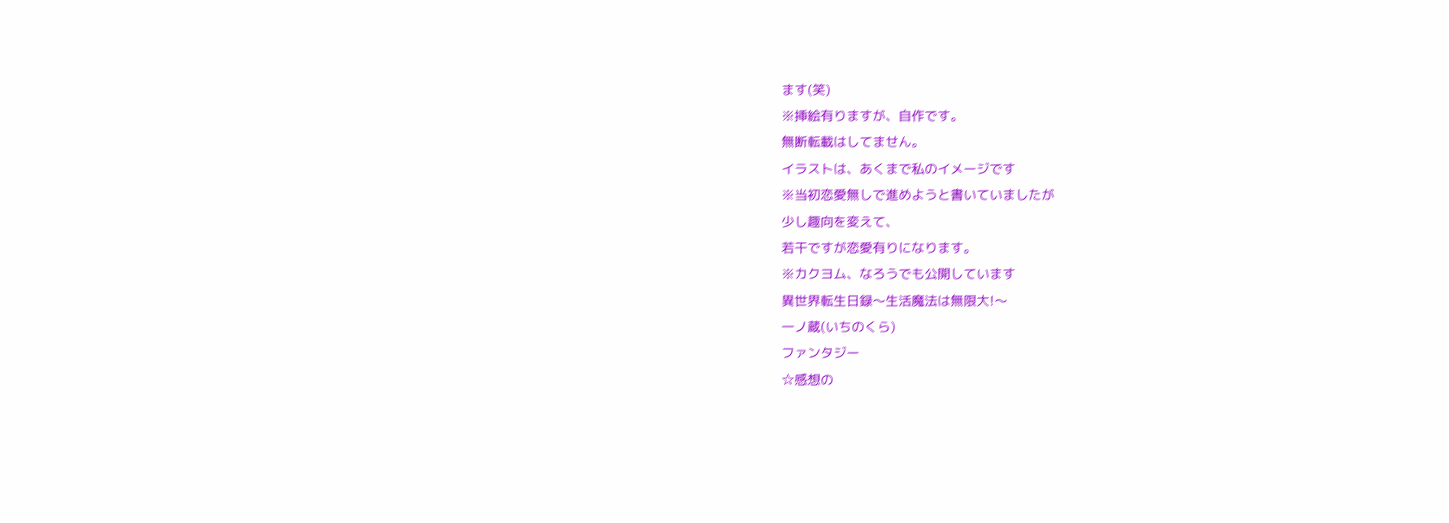ます(笑)
※挿絵有りますが、自作です。
無断転載はしてません。
イラストは、あくまで私のイメージです
※当初恋愛無しで進めようと書いていましたが
少し趣向を変えて、
若干ですが恋愛有りになります。
※カクヨム、なろうでも公開しています
異世界転生日録〜生活魔法は無限大!〜
一ノ蔵(いちのくら)
ファンタジー
☆感想の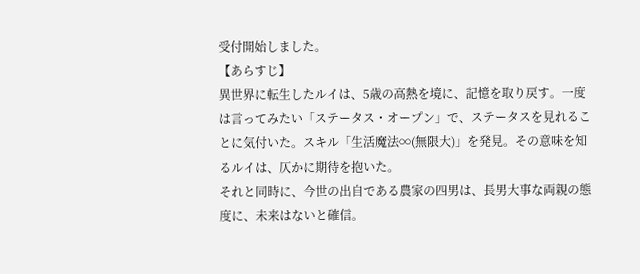受付開始しました。
【あらすじ】
異世界に転生したルイは、5歳の高熱を境に、記憶を取り戻す。一度は言ってみたい「ステータス・オープン」で、ステータスを見れることに気付いた。スキル「生活魔法∞(無限大)」を発見。その意味を知るルイは、仄かに期待を抱いた。
それと同時に、今世の出自である農家の四男は、長男大事な両親の態度に、未来はないと確信。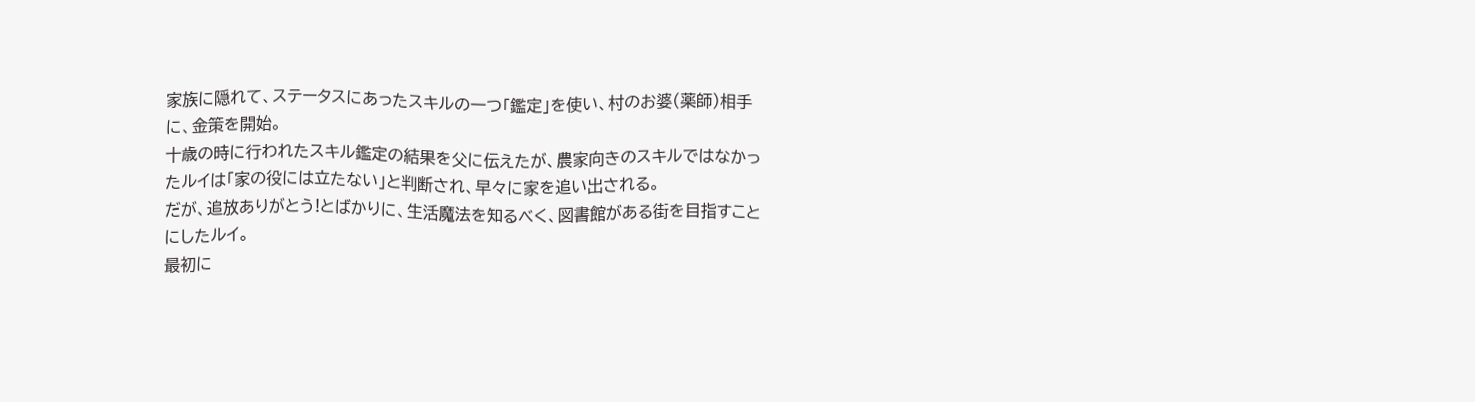家族に隠れて、ステータスにあったスキルの一つ「鑑定」を使い、村のお婆(薬師)相手に、金策を開始。
十歳の時に行われたスキル鑑定の結果を父に伝えたが、農家向きのスキルではなかったルイは「家の役には立たない」と判断され、早々に家を追い出される。
だが、追放ありがとう!とばかりに、生活魔法を知るべく、図書館がある街を目指すことにしたルイ。
最初に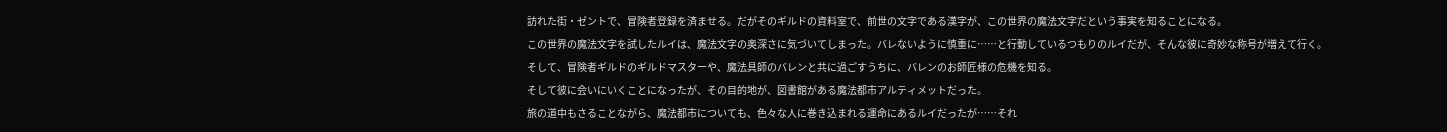訪れた街・ゼントで、冒険者登録を済ませる。だがそのギルドの資料室で、前世の文字である漢字が、この世界の魔法文字だという事実を知ることになる。
この世界の魔法文字を試したルイは、魔法文字の奥深さに気づいてしまった。バレないように慎重に……と行動しているつもりのルイだが、そんな彼に奇妙な称号が増えて行く。
そして、冒険者ギルドのギルドマスターや、魔法具師のバレンと共に過ごすうちに、バレンのお師匠様の危機を知る。
そして彼に会いにいくことになったが、その目的地が、図書館がある魔法都市アルティメットだった。
旅の道中もさることながら、魔法都市についても、色々な人に巻き込まれる運命にあるルイだったが……それ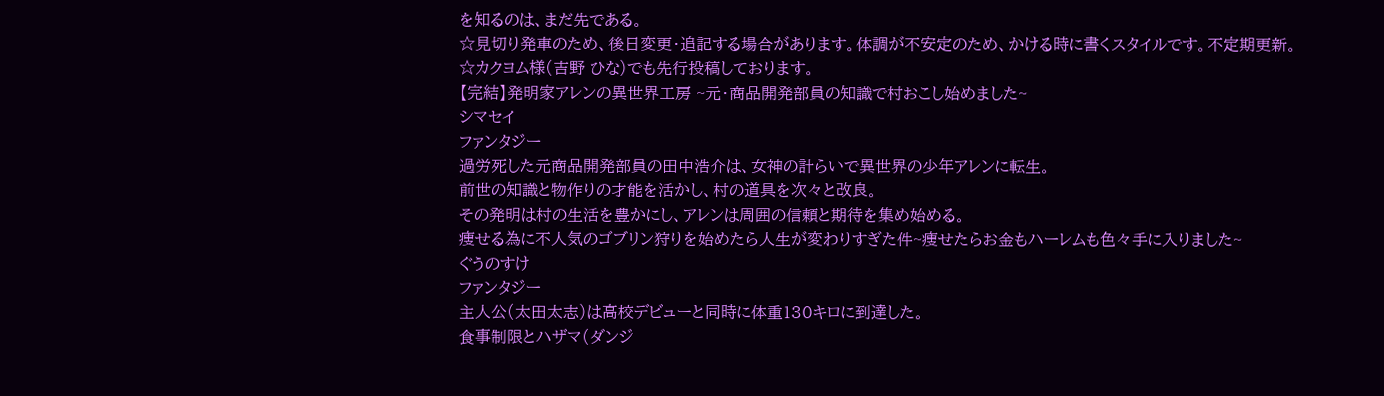を知るのは、まだ先である。
☆見切り発車のため、後日変更・追記する場合があります。体調が不安定のため、かける時に書くスタイルです。不定期更新。
☆カクヨム様(吉野 ひな)でも先行投稿しております。
【完結】発明家アレンの異世界工房 ~元・商品開発部員の知識で村おこし始めました~
シマセイ
ファンタジー
過労死した元商品開発部員の田中浩介は、女神の計らいで異世界の少年アレンに転生。
前世の知識と物作りの才能を活かし、村の道具を次々と改良。
その発明は村の生活を豊かにし、アレンは周囲の信頼と期待を集め始める。
痩せる為に不人気のゴブリン狩りを始めたら人生が変わりすぎた件~痩せたらお金もハーレムも色々手に入りました~
ぐうのすけ
ファンタジー
主人公(太田太志)は高校デビューと同時に体重130キロに到達した。
食事制限とハザマ(ダンジ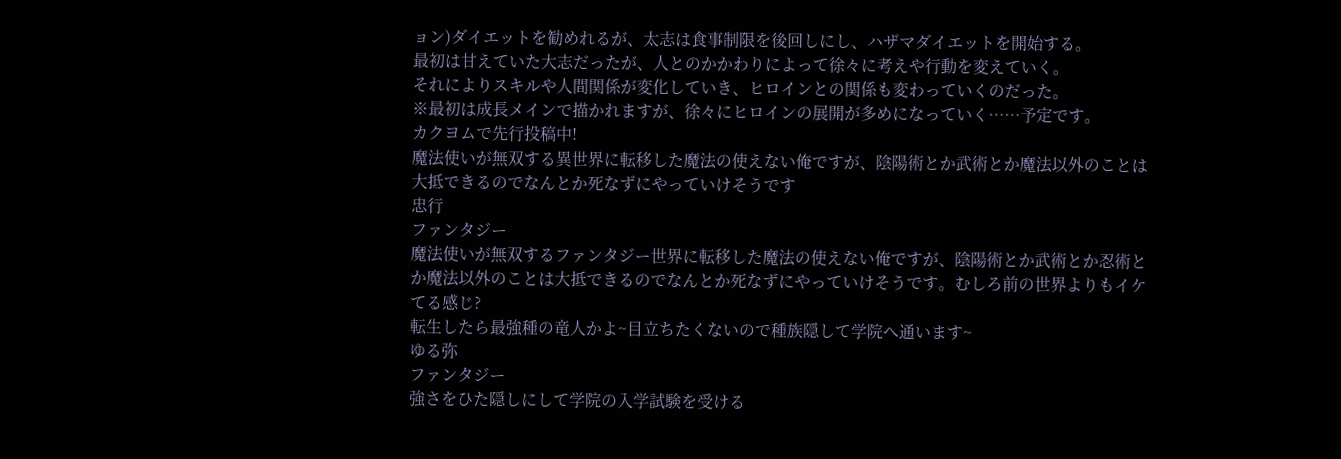ョン)ダイエットを勧めれるが、太志は食事制限を後回しにし、ハザマダイエットを開始する。
最初は甘えていた大志だったが、人とのかかわりによって徐々に考えや行動を変えていく。
それによりスキルや人間関係が変化していき、ヒロインとの関係も変わっていくのだった。
※最初は成長メインで描かれますが、徐々にヒロインの展開が多めになっていく……予定です。
カクヨムで先行投稿中!
魔法使いが無双する異世界に転移した魔法の使えない俺ですが、陰陽術とか武術とか魔法以外のことは大抵できるのでなんとか死なずにやっていけそうです
忠行
ファンタジー
魔法使いが無双するファンタジー世界に転移した魔法の使えない俺ですが、陰陽術とか武術とか忍術とか魔法以外のことは大抵できるのでなんとか死なずにやっていけそうです。むしろ前の世界よりもイケてる感じ?
転生したら最強種の竜人かよ~目立ちたくないので種族隠して学院へ通います~
ゆる弥
ファンタジー
強さをひた隠しにして学院の入学試験を受ける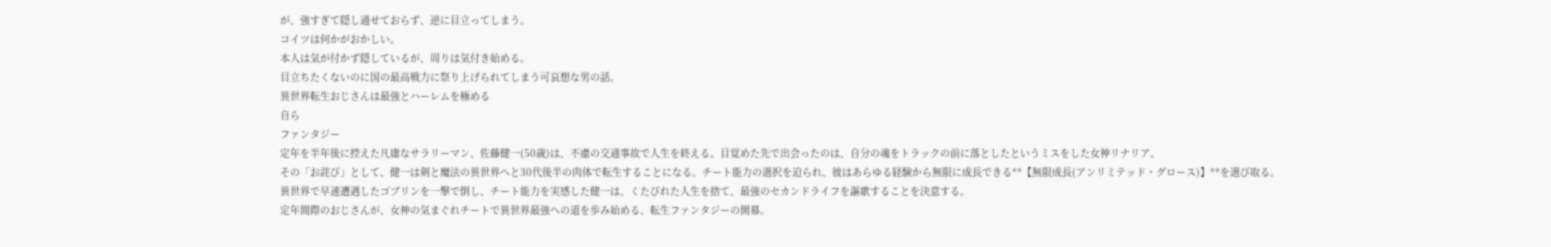が、強すぎて隠し通せておらず、逆に目立ってしまう。
コイツは何かがおかしい。
本人は気が付かず隠しているが、周りは気付き始める。
目立ちたくないのに国の最高戦力に祭り上げられてしまう可哀想な男の話。
異世界転生おじさんは最強とハーレムを極める
自ら
ファンタジー
定年を半年後に控えた凡庸なサラリーマン、佐藤健一(50歳)は、不慮の交通事故で人生を終える。目覚めた先で出会ったのは、自分の魂をトラックの前に落としたというミスをした女神リナリア。
その「お詫び」として、健一は剣と魔法の異世界へと30代後半の肉体で転生することになる。チート能力の選択を迫られ、彼はあらゆる経験から無限に成長できる**【無限成長(アンリミテッド・グロース)】**を選び取る。
異世界で早速遭遇したゴブリンを一撃で倒し、チート能力を実感した健一は、くたびれた人生を捨て、最強のセカンドライフを謳歌することを決意する。
定年間際のおじさんが、女神の気まぐれチートで異世界最強への道を歩み始める、転生ファンタジーの開幕。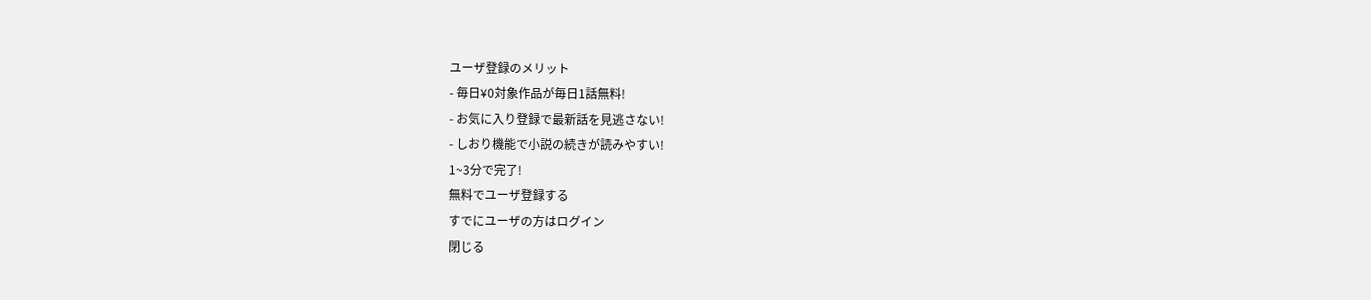ユーザ登録のメリット
- 毎日¥0対象作品が毎日1話無料!
- お気に入り登録で最新話を見逃さない!
- しおり機能で小説の続きが読みやすい!
1~3分で完了!
無料でユーザ登録する
すでにユーザの方はログイン
閉じる